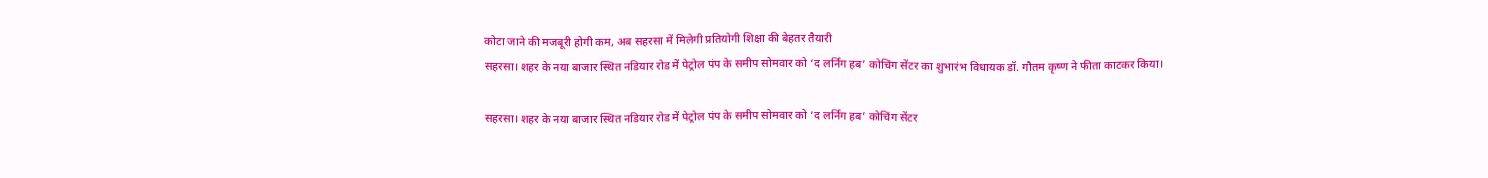कोटा जाने की मजबूरी होगी कम, अब सहरसा में मिलेगी प्रतियोगी शिक्षा की बेहतर तैयारी
सहरसा। शहर के नया बाजार स्थित नडियार रोड में पेट्रोल पंप के समीप सोमवार को ‘द लर्निंग हब’ कोचिंग सेंटर का शुभारंभ विधायक डॉ. गौतम कृष्ण ने फीता काटकर किया।

सहरसा। शहर के नया बाजार स्थित नडियार रोड में पेट्रोल पंप के समीप सोमवार को ‘द लर्निंग हब’ कोचिंग सेंटर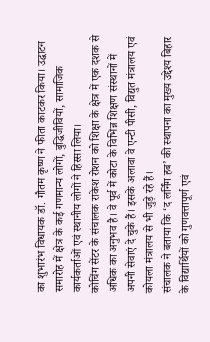का शुभारंभ विधायक डॉ. गौतम कृष्ण ने फीता काटकर किया। उद्घाटन समारोह में क्षेत्र के कई गणमान्य लोगों, बुद्धिजीवियों, सामाजिक कार्यकर्ताओं एवं स्थानीय लोगों ने हिस्सा लिया।
कोचिंग सेंटर के संचालक राकेश रोशन को शिक्षा के क्षेत्र में एक दशक से अधिक का अनुभव है। वे पूर्व में कोटा के विभिन्न शिक्षण संस्थानों में अपनी सेवाएं दे चुके हैं। इसके अलावा वे एन्टी पीसी, विद्युत मंत्रालय एवं कोयला मंत्रालय से भी जुड़े रहे हैं।
संचालक ने बताया कि ‘द लर्निंग हब’ की स्थापना का मुख्य उद्देश्य बिहार के विद्यार्थियों को गुणवत्तापूर्ण एवं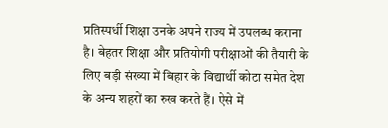प्रतिस्पर्धी शिक्षा उनके अपने राज्य में उपलब्ध कराना है। बेहतर शिक्षा और प्रतियोगी परीक्षाओं की तैयारी के लिए बड़ी संख्या में बिहार के विद्यार्थी कोटा समेत देश के अन्य शहरों का रुख करते हैं। ऐसे में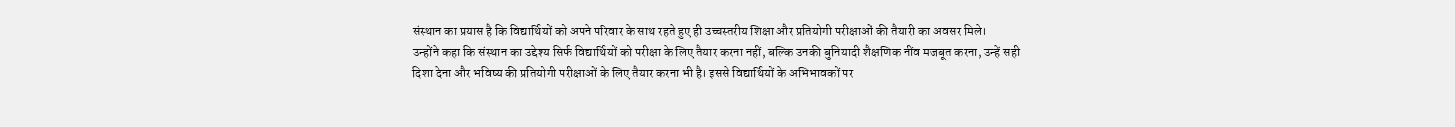संस्थान का प्रयास है कि विद्यार्थियों को अपने परिवार के साथ रहते हुए ही उच्चस्तरीय शिक्षा और प्रतियोगी परीक्षाओं की तैयारी का अवसर मिले।
उन्होंने कहा कि संस्थान का उद्देश्य सिर्फ विद्यार्थियों को परीक्षा के लिए तैयार करना नहीं, बल्कि उनकी बुनियादी शैक्षणिक नींव मजबूत करना, उन्हें सही दिशा देना और भविष्य की प्रतियोगी परीक्षाओं के लिए तैयार करना भी है। इससे विद्यार्थियों के अभिभावकों पर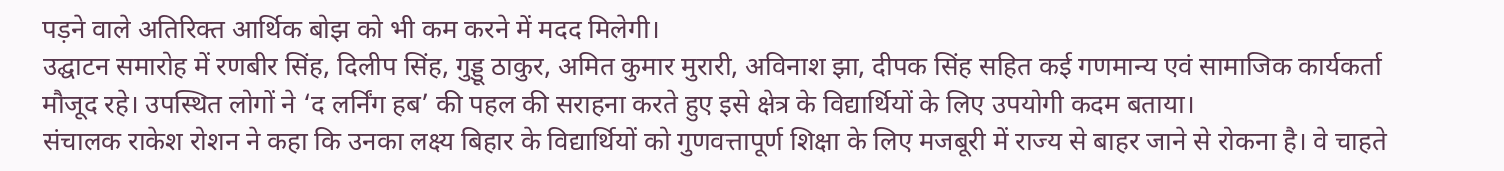पड़ने वाले अतिरिक्त आर्थिक बोझ को भी कम करने में मदद मिलेगी।
उद्घाटन समारोह में रणबीर सिंह, दिलीप सिंह, गुड्डू ठाकुर, अमित कुमार मुरारी, अविनाश झा, दीपक सिंह सहित कई गणमान्य एवं सामाजिक कार्यकर्ता मौजूद रहे। उपस्थित लोगों ने ‘द लर्निंग हब’ की पहल की सराहना करते हुए इसे क्षेत्र के विद्यार्थियों के लिए उपयोगी कदम बताया।
संचालक राकेश रोशन ने कहा कि उनका लक्ष्य बिहार के विद्यार्थियों को गुणवत्तापूर्ण शिक्षा के लिए मजबूरी में राज्य से बाहर जाने से रोकना है। वे चाहते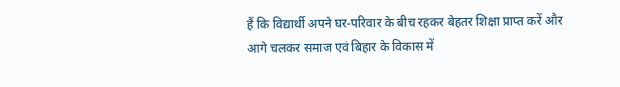हैं कि विद्यार्थी अपने घर-परिवार के बीच रहकर बेहतर शिक्षा प्राप्त करें और आगे चलकर समाज एवं बिहार के विकास में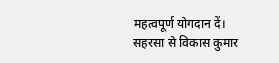महत्वपूर्ण योगदान दें।
सहरसा से विकास कुमार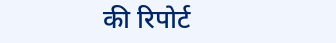की रिपोर्ट